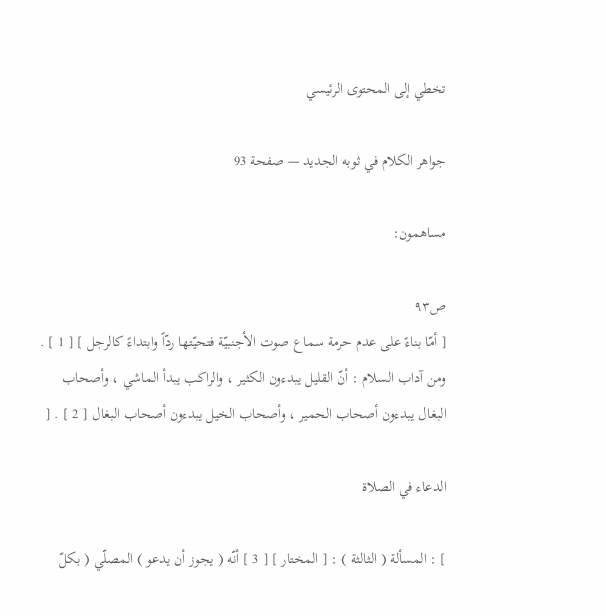تخطي إلى المحتوى الرئيسي

جواهر الكلام في ثوبه الجديد — صفحة 93

مساهمون:

ص٩٣
[ أمّا بناءً على عدم حرمة سماع صوت الأجنبيّة فتحيّتها ردّاً وابتداءً كالرجل ] [ 1 ] . ومن آداب السلام : أنّ القليل يبدءون الكثير ، والراكب يبدأ الماشي ، وأصحاب البغال يبدءون أصحاب الحمير ، وأصحاب الخيل يبدءون أصحاب البغال [ 2 ] . [

الدعاء في الصلاة

] : المسألة ( الثالثة ) : [ المختار ] [ 3 ] أنّه ( يجوز أن يدعو ) المصلّي ( بكلّ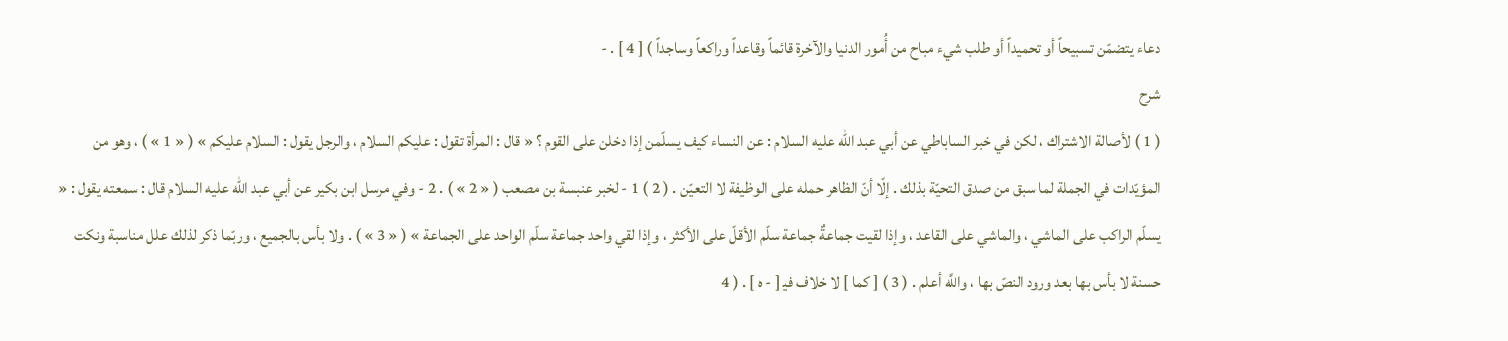دعاء يتضمّن تسبيحاً أو تحميداً أو طلب شيء مباح من أُمور الدنيا والآخرة قائماً وقاعداً وراكعاً وساجداً ) [ 4 ] . -
شرح
( 1 ) لأصالة الاشتراك ، لكن في خبر الساباطي عن أبي عبد اللّه عليه السلام : عن النساء كيف يسلّمن إذا دخلن على القوم ؟ « قال : المرأة تقول : عليكم السلام ، والرجل يقول : السلام عليكم » ( « 1 » ) ، وهو من المؤيّدات في الجملة لما سبق من صدق التحيّة بذلك . إلّا أنّ الظاهر حمله على الوظيفة لا التعيّن . ( 2 ) 1 - لخبر عنبسة بن مصعب ( « 2 » ) . 2 - وفي مرسل ابن بكير عن أبي عبد اللّه عليه السلام قال : سمعته يقول : « يسلّم الراكب على الماشي ، والماشي على القاعد ، وإذا لقيت جماعةٌ جماعة سلّم الأقلّ على الأكثر ، وإذا لقي واحد جماعة سلّم الواحد على الجماعة » ( « 3 » ) . ولا بأس بالجميع ، وربّما ذكر لذلك علل مناسبة ونكت حسنة لا بأس بها بعد ورود النصّ بها ، واللَّه أعلم . ( 3 ) [ كما ] لا خلاف في‍ [ - ه ] . ( 4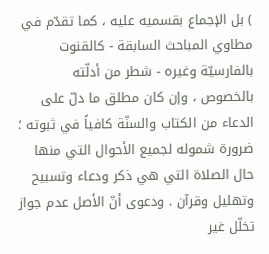) بل الإجماع بقسميه عليه ، كما تقدّم في مطاوي المباحث السابقة - كالقنوت بالفارسيّة وغيره - شطر من أدلّته بالخصوص ، وإن كان مطلق ما دلّ على الدعاء من الكتاب والسنّة كافياً في ثبوته ؛ ضرورة شموله لجميع الأحوال التي منها حال الصلاة التي هي ذكر ودعاء وتسبيح وتهليل وقرآن . ودعوى أنّ الأصل عدم جواز تخلّل غير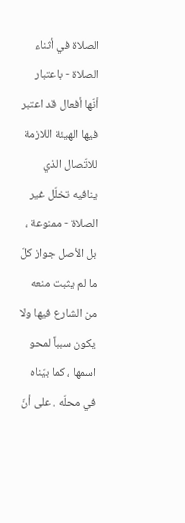الصلاة في أثناء الصلاة - باعتبار أنّها أفعال قد اعتبر فيها الهيئة اللازمة للاتّصال الذي ينافيه تخلّل غير الصلاة - ممنوعة ، بل الأصل جواز كلّ ما لم يثبت منعه من الشارع فيها ولا يكون سبباً لمحو اسمها ، كما بيّناه في محلّه . على أنّ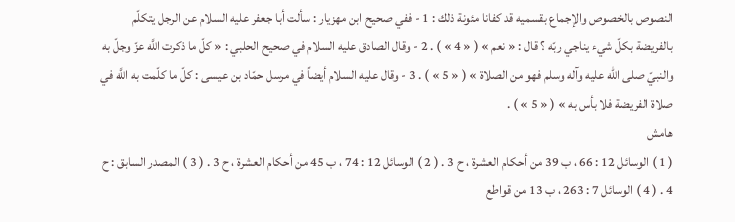النصوص بالخصوص والإجماع بقسميه قد كفانا مئونة ذلك : 1 - ففي صحيح ابن مهزيار : سألت أبا جعفر عليه السلام عن الرجل يتكلّم بالفريضة بكلّ شيء يناجي ربّه ؟ قال : « نعم » ( « 4 » ) . 2 - وقال الصادق عليه السلام في صحيح الحلبي : « كلّ ما ذكرت اللَّه عزّ وجلّ به والنبيّ صلى الله عليه وآله وسلم فهو من الصلاة » ( « 5 » ) . 3 - وقال عليه السلام أيضاً في مرسل حمّاد بن عيسى : كلّ ما كلّمت به اللَّه في صلاة الفريضة فلا بأس به » ( « 5 » ) .
هامش
( 1 ) الوسائل 12 : 66 ، ب 39 من أحكام العشرة ، ح 3 . ( 2 ) الوسائل 12 : 74 ، ب 45 من أحكام العشرة ، ح 3 . ( 3 ) المصدر السابق : ح 4 . ( 4 ) الوسائل 7 : 263 ، ب 13 من قواطع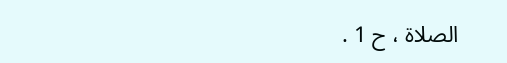الصلاة ، ح 1 .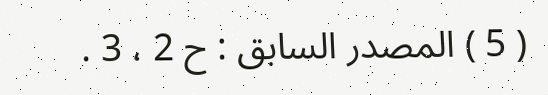( 5 ) المصدر السابق : ح 2 ، 3 .